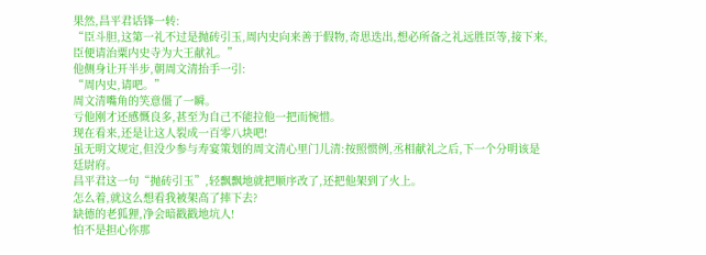果然,昌平君话锋一转:
“臣斗胆,这第一礼不过是抛砖引玉,周内史向来善于假物,奇思迭出,想必所备之礼远胜臣等,接下来,臣便请治粟内史寺为大王献礼。”
他侧身让开半步,朝周文清抬手一引:
“周内史,请吧。”
周文清嘴角的笑意僵了一瞬。
亏他刚才还感慨良多,甚至为自己不能拉他一把而惋惜。
现在看来,还是让这人裂成一百零八块吧!
虽无明文规定,但没少参与寿宴策划的周文清心里门儿清:按照惯例,丞相献礼之后,下一个分明该是廷尉府。
昌平君这一句“抛砖引玉”,轻飘飘地就把顺序改了,还把他架到了火上。
怎么着,就这么想看我被架高了摔下去?
缺德的老狐狸,净会暗戳戳地坑人!
怕不是担心你那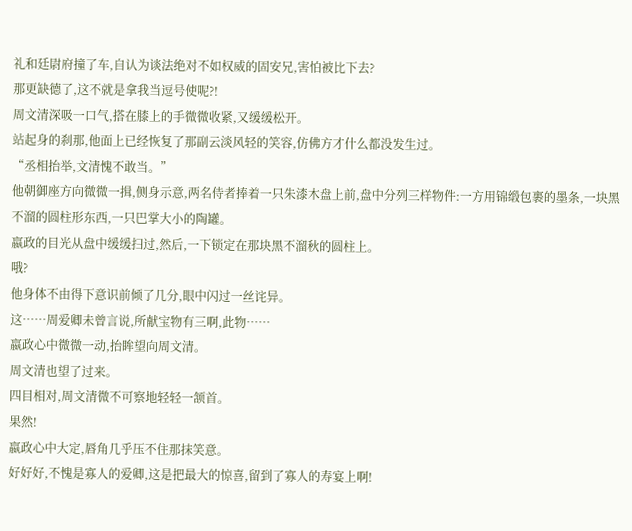礼和廷尉府撞了车,自认为谈法绝对不如权威的固安兄,害怕被比下去?
那更缺德了,这不就是拿我当逗号使呢?!
周文清深吸一口气,搭在膝上的手微微收紧,又缓缓松开。
站起身的刹那,他面上已经恢复了那副云淡风轻的笑容,仿佛方才什么都没发生过。
“丞相抬举,文清愧不敢当。”
他朝御座方向微微一揖,侧身示意,两名侍者捧着一只朱漆木盘上前,盘中分列三样物件:一方用锦缎包裹的墨条,一块黑不溜的圆柱形东西,一只巴掌大小的陶罐。
嬴政的目光从盘中缓缓扫过,然后,一下锁定在那块黑不溜秋的圆柱上。
哦?
他身体不由得下意识前倾了几分,眼中闪过一丝诧异。
这……周爱卿未曾言说,所献宝物有三啊,此物……
嬴政心中微微一动,抬眸望向周文清。
周文清也望了过来。
四目相对,周文清微不可察地轻轻一颔首。
果然!
嬴政心中大定,唇角几乎压不住那抹笑意。
好好好,不愧是寡人的爱卿,这是把最大的惊喜,留到了寡人的寿宴上啊!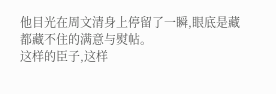他目光在周文清身上停留了一瞬,眼底是藏都藏不住的满意与熨帖。
这样的臣子,这样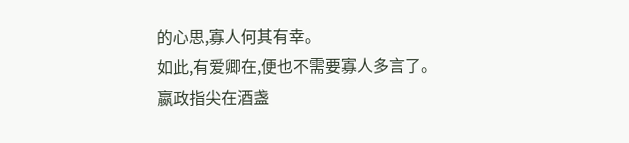的心思,寡人何其有幸。
如此,有爱卿在,便也不需要寡人多言了。
嬴政指尖在酒盏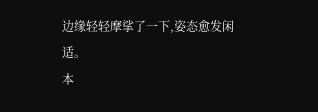边缘轻轻摩挲了一下,姿态愈发闲适。
本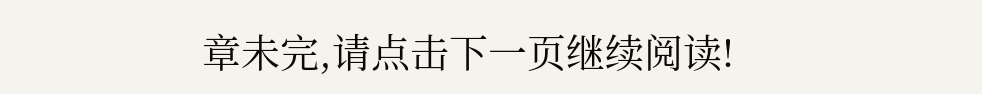章未完,请点击下一页继续阅读!